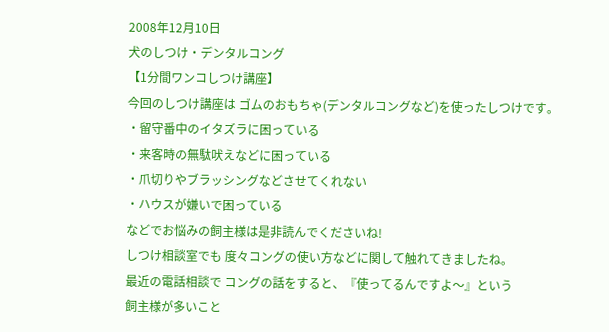2008年12月10日
犬のしつけ・デンタルコング
【1分間ワンコしつけ講座】
今回のしつけ講座は ゴムのおもちゃ(デンタルコングなど)を使ったしつけです。
・留守番中のイタズラに困っている
・来客時の無駄吠えなどに困っている
・爪切りやブラッシングなどさせてくれない
・ハウスが嫌いで困っている
などでお悩みの飼主様は是非読んでくださいね!
しつけ相談室でも 度々コングの使い方などに関して触れてきましたね。
最近の電話相談で コングの話をすると、『使ってるんですよ〜』という
飼主様が多いこと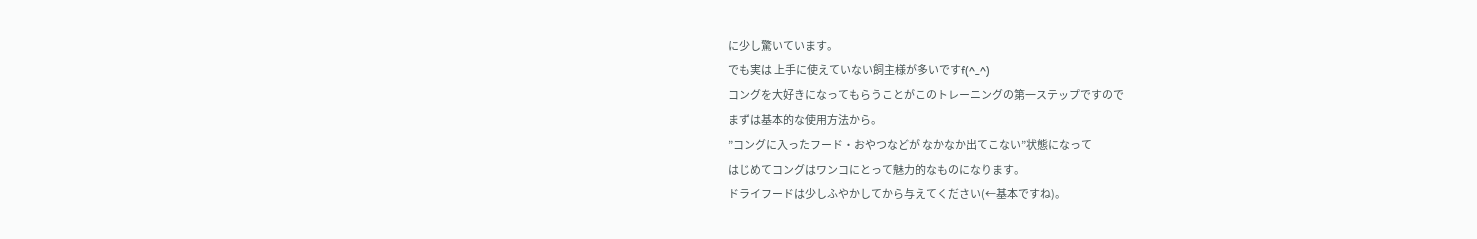に少し驚いています。
でも実は 上手に使えていない飼主様が多いですf(^_^)
コングを大好きになってもらうことがこのトレーニングの第一ステップですので
まずは基本的な使用方法から。
”コングに入ったフード・おやつなどが なかなか出てこない”状態になって
はじめてコングはワンコにとって魅力的なものになります。
ドライフードは少しふやかしてから与えてください(←基本ですね)。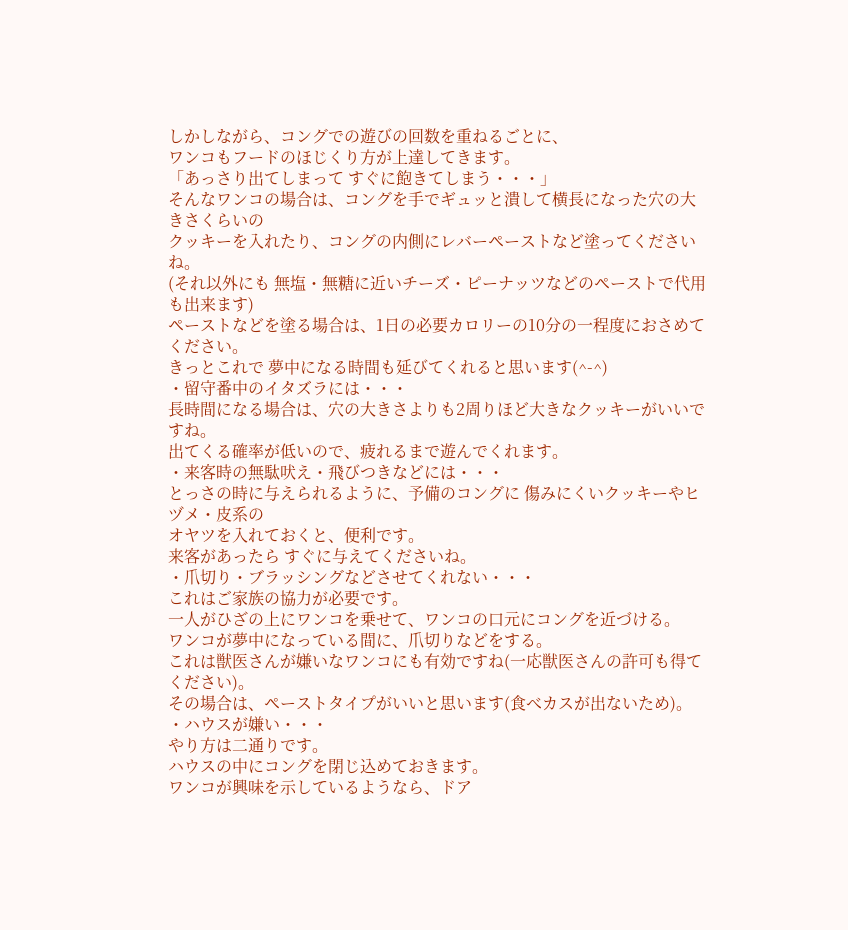しかしながら、コングでの遊びの回数を重ねるごとに、
ワンコもフードのほじくり方が上達してきます。
「あっさり出てしまって すぐに飽きてしまう・・・」
そんなワンコの場合は、コングを手でギュッと潰して横長になった穴の大きさくらいの
クッキーを入れたり、コングの内側にレバーペーストなど塗ってくださいね。
(それ以外にも 無塩・無糖に近いチーズ・ピーナッツなどのペーストで代用も出来ます)
ペーストなどを塗る場合は、1日の必要カロリーの10分の一程度におさめてください。
きっとこれで 夢中になる時間も延びてくれると思います(^-^)
・留守番中のイタズラには・・・
長時間になる場合は、穴の大きさよりも2周りほど大きなクッキーがいいですね。
出てくる確率が低いので、疲れるまで遊んでくれます。
・来客時の無駄吠え・飛びつきなどには・・・
とっさの時に与えられるように、予備のコングに 傷みにくいクッキーやヒヅメ・皮系の
オヤツを入れておくと、便利です。
来客があったら すぐに与えてくださいね。
・爪切り・ブラッシングなどさせてくれない・・・
これはご家族の協力が必要です。
一人がひざの上にワンコを乗せて、ワンコの口元にコングを近づける。
ワンコが夢中になっている間に、爪切りなどをする。
これは獣医さんが嫌いなワンコにも有効ですね(一応獣医さんの許可も得てください)。
その場合は、ペーストタイプがいいと思います(食べカスが出ないため)。
・ハウスが嫌い・・・
やり方は二通りです。
ハウスの中にコングを閉じ込めておきます。
ワンコが興味を示しているようなら、ドア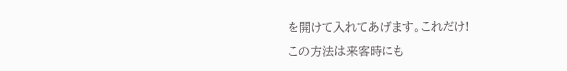を開けて入れてあげます。これだけ!
この方法は来客時にも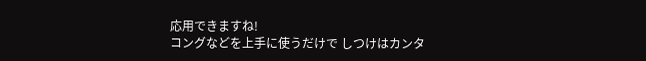応用できますね!
コングなどを上手に使うだけで しつけはカンタ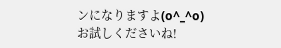ンになりますよ(o^_^o)
お試しくださいね!